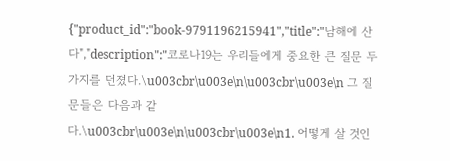{"product_id":"book-9791196215941","title":"남해에 산다","description":"코로나19는 우리들에게 중요한 큰 질문 두 가지를 던졌다.\u003cbr\u003e\n\u003cbr\u003e\n 그 질문들은 다음과 같다.\u003cbr\u003e\n\u003cbr\u003e\n1. 어떻게 살 것인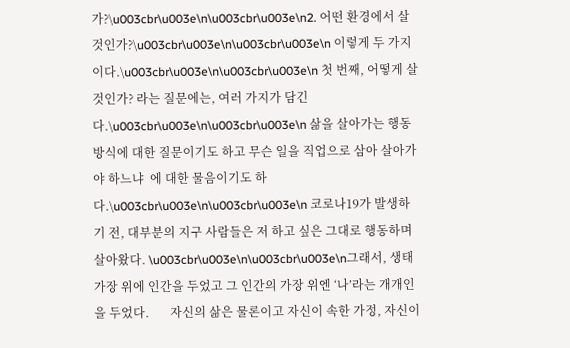가?\u003cbr\u003e\n\u003cbr\u003e\n2. 어떤 환경에서 살 것인가?\u003cbr\u003e\n\u003cbr\u003e\n 이렇게 두 가지이다.\u003cbr\u003e\n\u003cbr\u003e\n 첫 번째, 어떻게 살 것인가? 라는 질문에는, 여러 가지가 담긴다.\u003cbr\u003e\n\u003cbr\u003e\n 삶을 살아가는 행동방식에 대한 질문이기도 하고 무슨 일을 직업으로 삼아 살아가야 하느냐  에 대한 물음이기도 하다.\u003cbr\u003e\n\u003cbr\u003e\n 코로나19가 발생하기 전, 대부분의 지구 사람들은 저 하고 싶은 그대로 행동하며 살아왔다. \u003cbr\u003e\n\u003cbr\u003e\n그래서, 생태 가장 위에 인간을 두었고 그 인간의 가장 위엔 ‘나’라는 개개인을 두었다.       자신의 삶은 물론이고 자신이 속한 가정, 자신이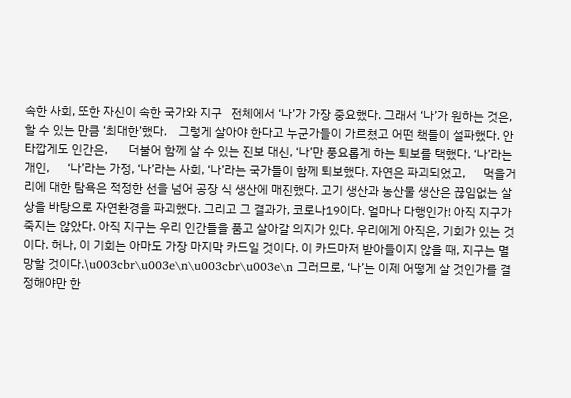속한 사회, 또한 자신이 속한 국가와 지구   전체에서 ‘나’가 가장 중요했다. 그래서 ‘나’가 원하는 것은, 할 수 있는 만큼 ‘최대한’했다.    그렇게 살아야 한다고 누군가들이 가르쳤고 어떤 책들이 설파했다. 안타깝게도 인간은,       더불어 함께 살 수 있는 진보 대신, ‘나’만 풍요롭게 하는 퇴보를 택했다. ‘나’라는 개인,      ‘나’라는 가정, ‘나’라는 사회, ‘나’라는 국가들이 함께 퇴보했다. 자연은 파괴되었고,      먹을거리에 대한 탐욕은 적정한 선을 넘어 공장 식 생산에 매진했다. 고기 생산과 농산물 생산은 끊임없는 살상을 바탕으로 자연환경을 파괴했다. 그리고 그 결과가, 코로나19이다. 얼마나 다행인가! 아직 지구가 죽지는 않았다. 아직 지구는 우리 인간들을 품고 살아갈 의지가 있다. 우리에게 아직은, 기회가 있는 것이다. 허나, 이 기회는 아마도 가장 마지막 카드일 것이다. 이 카드마저 받아들이지 않을 때, 지구는 멸망할 것이다.\u003cbr\u003e\n\u003cbr\u003e\n 그러므로, ‘나’는 이제 어떻게 살 것인가를 결정해야만 한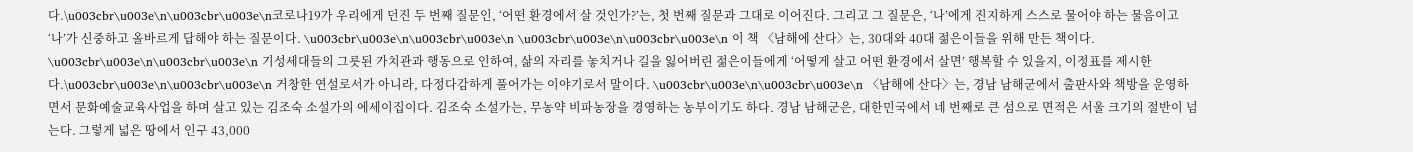다.\u003cbr\u003e\n\u003cbr\u003e\n코로나19가 우리에게 던진 두 번째 질문인, ‘어떤 환경에서 살 것인가?’는, 첫 번째 질문과 그대로 이어진다. 그리고 그 질문은, ‘나’에게 진지하게 스스로 물어야 하는 물음이고 ‘나’가 신중하고 올바르게 답해야 하는 질문이다. \u003cbr\u003e\n\u003cbr\u003e\n \u003cbr\u003e\n\u003cbr\u003e\n 이 책 〈남해에 산다〉는, 30대와 40대 젊은이들을 위해 만든 책이다. \u003cbr\u003e\n\u003cbr\u003e\n 기성세대들의 그릇된 가치관과 행동으로 인하여, 삶의 자리를 놓치거나 길을 잃어버린 젊은이들에게 ‘어떻게 살고 어떤 환경에서 살면’ 행복할 수 있을지, 이정표를 제시한다.\u003cbr\u003e\n\u003cbr\u003e\n 거창한 연설로서가 아니라, 다정다감하게 풀어가는 이야기로서 말이다. \u003cbr\u003e\n\u003cbr\u003e\n 〈남해에 산다〉는, 경남 남해군에서 출판사와 책방을 운영하면서 문화예술교육사업을 하며 살고 있는 김조숙 소설가의 에세이집이다. 김조숙 소설가는, 무농약 비파농장을 경영하는 농부이기도 하다. 경남 남해군은, 대한민국에서 네 번째로 큰 섬으로 면적은 서울 크기의 절반이 넘는다. 그렇게 넓은 땅에서 인구 43,000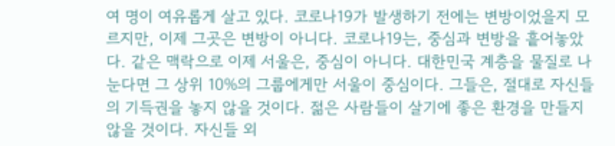여 명이 여유롭게 살고 있다. 코로나19가 발생하기 전에는 변방이었을지 모르지만, 이제 그곳은 변방이 아니다. 코로나19는, 중심과 변방을 흩어놓았다. 같은 맥락으로 이제 서울은, 중심이 아니다. 대한민국 계층을 물질로 나눈다면 그 상위 10%의 그룹에게만 서울이 중심이다. 그들은, 절대로 자신들의 기득권을 놓지 않을 것이다. 젊은 사람들이 살기에 좋은 환경을 만들지 않을 것이다. 자신들 외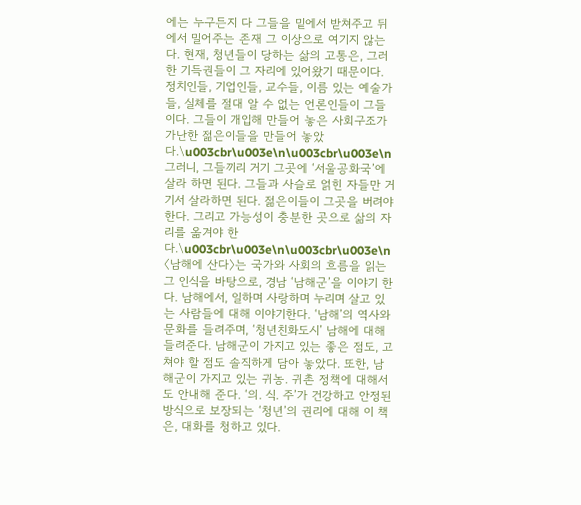에는 누구든지 다 그들을 밑에서 받쳐주고 뒤에서 밀어주는 존재 그 이상으로 여기지 않는다. 현재, 청년들이 당하는 삶의 고통은, 그러한 기득권들이 그 자리에 있어왔기 때문이다. 정치인들, 기업인들, 교수들, 이름 있는 예술가들, 실체를 절대 알 수 없는 언론인들이 그들이다. 그들이 개입해 만들어 놓은 사회구조가 가난한 젊은이들을 만들어 놓았다.\u003cbr\u003e\n\u003cbr\u003e\n그러니, 그들끼리 거기 그곳에 ‘서울공화국’에 살라 하면 된다. 그들과 사슬로 얽힌 자들만 거기서 살라하면 된다. 젊은이들이 그곳을 버려야 한다. 그리고 가능성이 충분한 곳으로 삶의 자리를 옮겨야 한다.\u003cbr\u003e\n\u003cbr\u003e\n 〈남해에 산다〉는 국가와 사회의 흐름을 읽는 그 인식을 바탕으로, 경남 ‘남해군’을 이야기 한다. 남해에서, 일하며 사랑하며 누리며 살고 있는 사람들에 대해 이야기한다. ‘남해’의 역사와 문화를 들려주며, ‘청년친화도시’ 남해에 대해 들려준다. 남해군이 가지고 있는 좋은 점도, 고쳐야 할 점도 솔직하게 담아 놓았다. 또한, 남해군이 가지고 있는 귀농. 귀촌 정책에 대해서도 안내해 준다. ‘의. 식. 주’가 건강하고 안정된 방식으로 보장되는 ‘청년’의 권리에 대해 이 책은, 대화를 청하고 있다.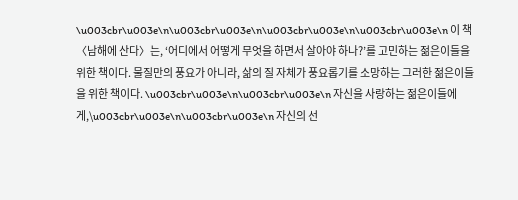\u003cbr\u003e\n\u003cbr\u003e\n\u003cbr\u003e\n\u003cbr\u003e\n 이 책 〈남해에 산다〉는, ‘어디에서 어떻게 무엇을 하면서 살아야 하나?’를 고민하는 젊은이들을 위한 책이다. 물질만의 풍요가 아니라, 삶의 질 자체가 풍요롭기를 소망하는 그러한 젊은이들을 위한 책이다. \u003cbr\u003e\n\u003cbr\u003e\n 자신을 사랑하는 젊은이들에게,\u003cbr\u003e\n\u003cbr\u003e\n 자신의 선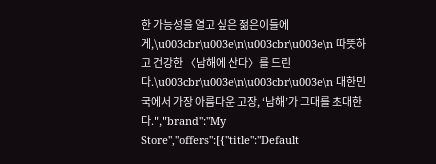한 가능성을 열고 싶은 젊은이들에게,\u003cbr\u003e\n\u003cbr\u003e\n 따뜻하고 건강한 〈남해에 산다〉를 드린다.\u003cbr\u003e\n\u003cbr\u003e\n 대한민국에서 가장 아름다운 고장, ‘남해’가 그대를 초대한다.","brand":"My Store","offers":[{"title":"Default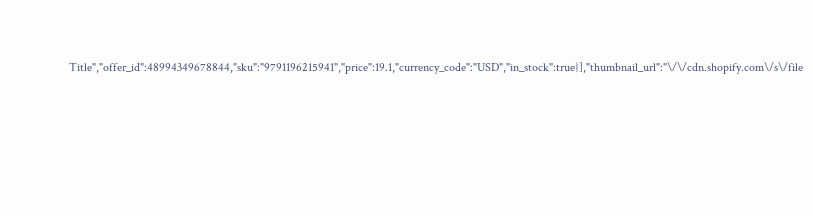Title","offer_id":48994349678844,"sku":"9791196215941","price":19.1,"currency_code":"USD","in_stock":true}],"thumbnail_url":"\/\/cdn.shopify.com\/s\/file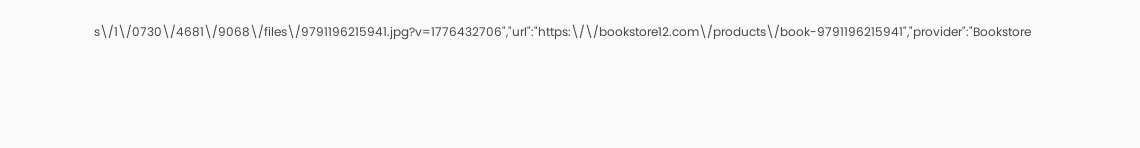s\/1\/0730\/4681\/9068\/files\/9791196215941.jpg?v=1776432706","url":"https:\/\/bookstore12.com\/products\/book-9791196215941","provider":"Bookstore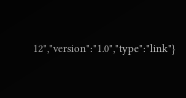12","version":"1.0","type":"link"}